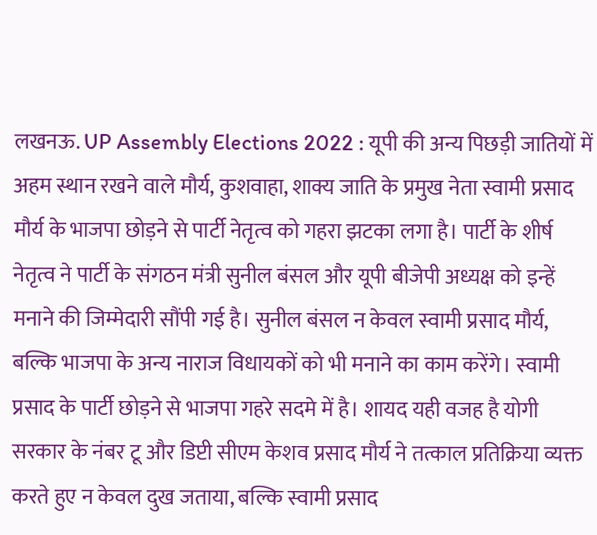लखनऊ. UP Assembly Elections 2022 : यूपी की अन्य पिछड़ी जातियों में अहम स्थान रखने वाले मौर्य, कुशवाहा, शाक्य जाति के प्रमुख नेता स्वामी प्रसाद मौर्य के भाजपा छोड़ने से पार्टी नेतृत्व को गहरा झटका लगा है। पार्टी के शीर्ष नेतृत्व ने पार्टी के संगठन मंत्री सुनील बंसल और यूपी बीजेपी अध्यक्ष को इन्हें मनाने की जिम्मेदारी सौंपी गई है। सुनील बंसल न केवल स्वामी प्रसाद मौर्य, बल्कि भाजपा के अन्य नाराज विधायकों को भी मनाने का काम करेंगे। स्वामी प्रसाद के पार्टी छोड़ने से भाजपा गहरे सदमे में है। शायद यही वजह है योगी सरकार के नंबर टू और डिप्टी सीएम केशव प्रसाद मौर्य ने तत्काल प्रतिक्रिया व्यक्त करते हुए न केवल दुख जताया, बल्कि स्वामी प्रसाद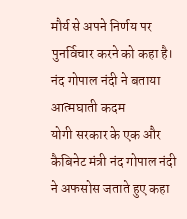मौर्य से अपने निर्णय पर पुनर्विचार करने को कहा है।
नंद गोपाल नंदी ने बताया आत्मघाती कदम
योगी सरकार के एक और कैबिनेट मंत्री नंद गोपाल नंदी ने अफसोस जताते हुए कहा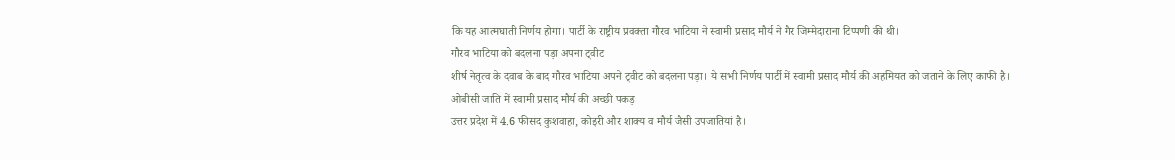कि यह आत्मघाती निर्णय होगा। पार्टी के राष्ट्रीय प्रवक्ता गौरव भाटिया ने स्वामी प्रसाद मौर्य ने गैर जिम्मेदाराना टिप्पणी की थी।
गौरव भाटिया को बदलना पड़ा अपना ट्वीट
शीर्ष नेतृत्व के दवाब के बाद गौरव भाटिया अपने ट्वीट को बदलना पड़ा। ये सभी निर्णय पार्टी में स्वामी प्रसाद मौर्य की अहमियत को जताने के लिए काफी है।
ओबीसी जाति में स्वामी प्रसाद मौर्य की अच्छी पकड़
उत्तर प्रदेश में 4.6 फीसद कुशवाहा, कोइरी और शाक्य व मौर्य जैसी उपजातियां है।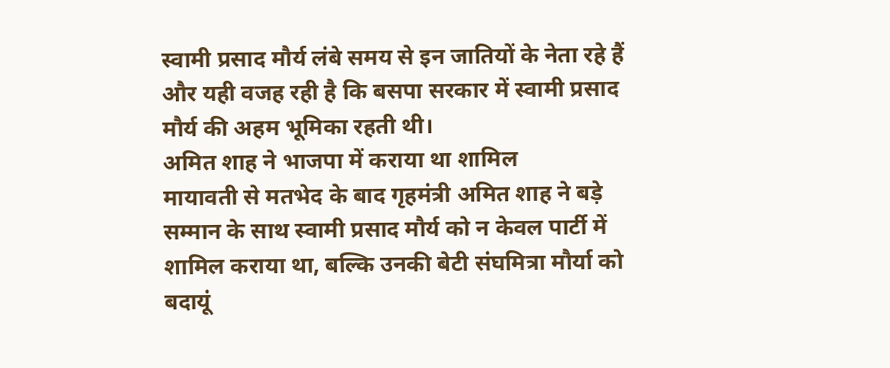स्वामी प्रसाद मौर्य लंबे समय से इन जातियों के नेता रहे हैं और यही वजह रही है कि बसपा सरकार में स्वामी प्रसाद मौर्य की अहम भूमिका रहती थी।
अमित शाह ने भाजपा में कराया था शामिल
मायावती से मतभेद के बाद गृहमंत्री अमित शाह ने बड़े सम्मान के साथ स्वामी प्रसाद मौर्य को न केवल पार्टी में शामिल कराया था, बल्कि उनकी बेटी संघमित्रा मौर्या को बदायूं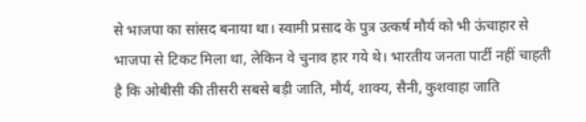से भाजपा का सांसद बनाया था। स्वामी प्रसाद के पुत्र उत्कर्ष मौर्य को भी ऊंचाहार से भाजपा से टिकट मिला था, लेकिन वे चुनाव हार गये थे। भारतीय जनता पार्टी नहीं चाहती है कि ओबीसी की तीसरी सबसे बड़ी जाति, मौर्य, शाक्य, सैनी, कुशवाहा जाति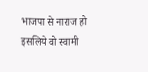भाजपा से नाराज हो इसलिये वो स्वामी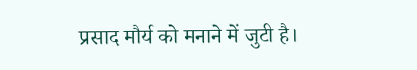प्रसाद मौर्य को मनाने में जुटी है।